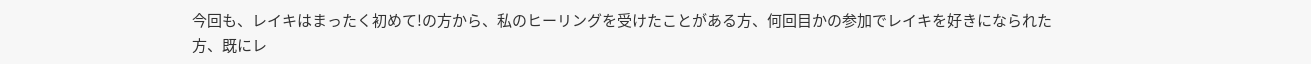今回も、レイキはまったく初めて!の方から、私のヒーリングを受けたことがある方、何回目かの参加でレイキを好きになられた方、既にレ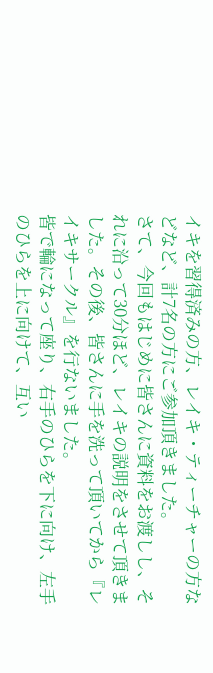イキを習得済みの方、レイキ・ティーチャーの方などなど、計7名の方にご参加頂きました。
さて、今回もはじめに皆さんに資料をお渡しし、それに沿って30分ほど、レイキの説明をさせて頂きました。その後、皆さんに手を洗って頂いてから『レイキサークル』を行ないました。
皆で輪になって座り、右手のひらを下に向け、左手のひらを上に向けて、互い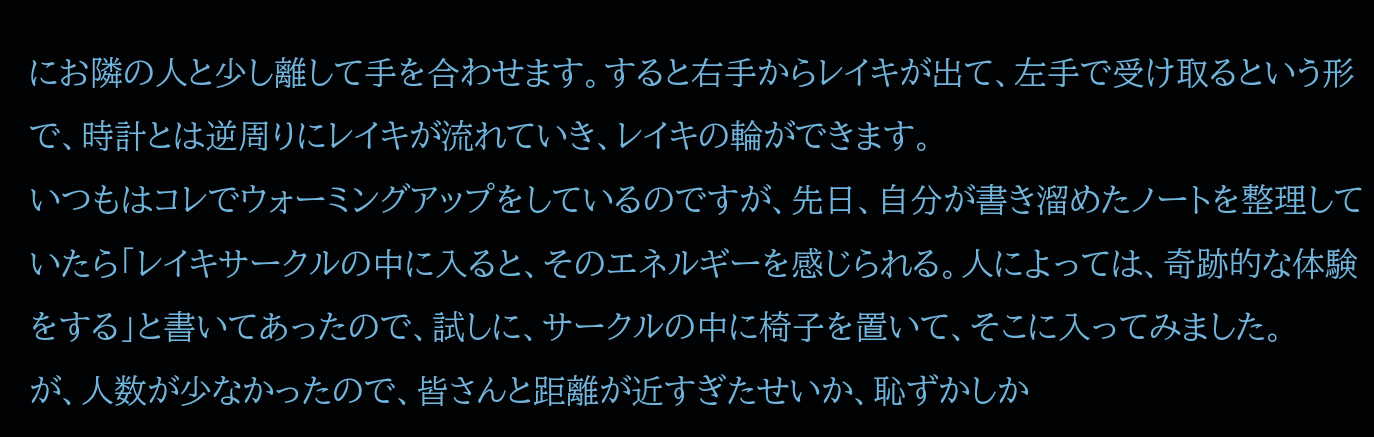にお隣の人と少し離して手を合わせます。すると右手からレイキが出て、左手で受け取るという形で、時計とは逆周りにレイキが流れていき、レイキの輪ができます。
いつもはコレでウォーミングアップをしているのですが、先日、自分が書き溜めたノートを整理していたら「レイキサークルの中に入ると、そのエネルギーを感じられる。人によっては、奇跡的な体験をする」と書いてあったので、試しに、サークルの中に椅子を置いて、そこに入ってみました。
が、人数が少なかったので、皆さんと距離が近すぎたせいか、恥ずかしか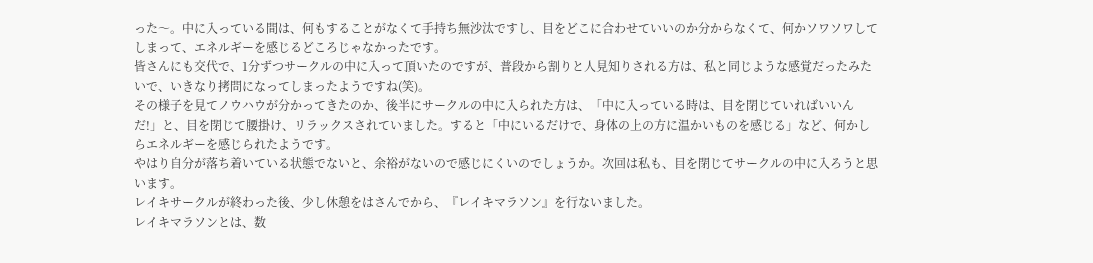った〜。中に入っている間は、何もすることがなくて手持ち無沙汰ですし、目をどこに合わせていいのか分からなくて、何かソワソワしてしまって、エネルギーを感じるどころじゃなかったです。
皆さんにも交代で、1分ずつサークルの中に入って頂いたのですが、普段から割りと人見知りされる方は、私と同じような感覚だったみたいで、いきなり拷問になってしまったようですね(笑)。
その様子を見てノウハウが分かってきたのか、後半にサークルの中に入られた方は、「中に入っている時は、目を閉じていればいいんだ!」と、目を閉じて腰掛け、リラックスされていました。すると「中にいるだけで、身体の上の方に温かいものを感じる」など、何かしらエネルギーを感じられたようです。
やはり自分が落ち着いている状態でないと、余裕がないので感じにくいのでしょうか。次回は私も、目を閉じてサークルの中に入ろうと思います。
レイキサークルが終わった後、少し休憩をはさんでから、『レイキマラソン』を行ないました。
レイキマラソンとは、数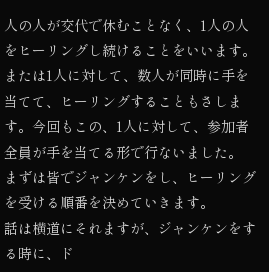人の人が交代で休むことなく、1人の人をヒーリングし続けることをいいます。または1人に対して、数人が同時に手を当てて、ヒーリングすることもさします。今回もこの、1人に対して、参加者全員が手を当てる形で行ないました。
まずは皆でジャンケンをし、ヒーリングを受ける順番を決めていきます。
話は横道にそれますが、ジャンケンをする時に、ド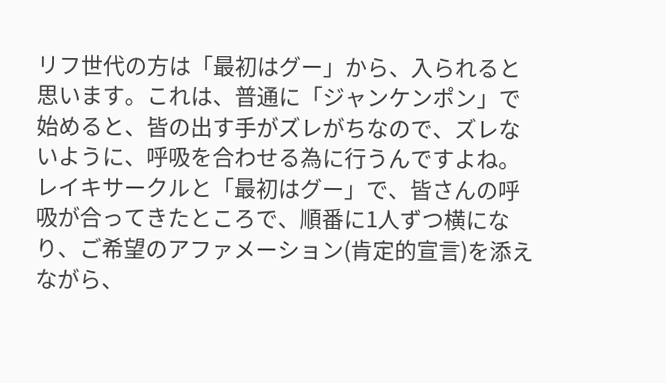リフ世代の方は「最初はグー」から、入られると思います。これは、普通に「ジャンケンポン」で始めると、皆の出す手がズレがちなので、ズレないように、呼吸を合わせる為に行うんですよね。
レイキサークルと「最初はグー」で、皆さんの呼吸が合ってきたところで、順番に1人ずつ横になり、ご希望のアファメーション(肯定的宣言)を添えながら、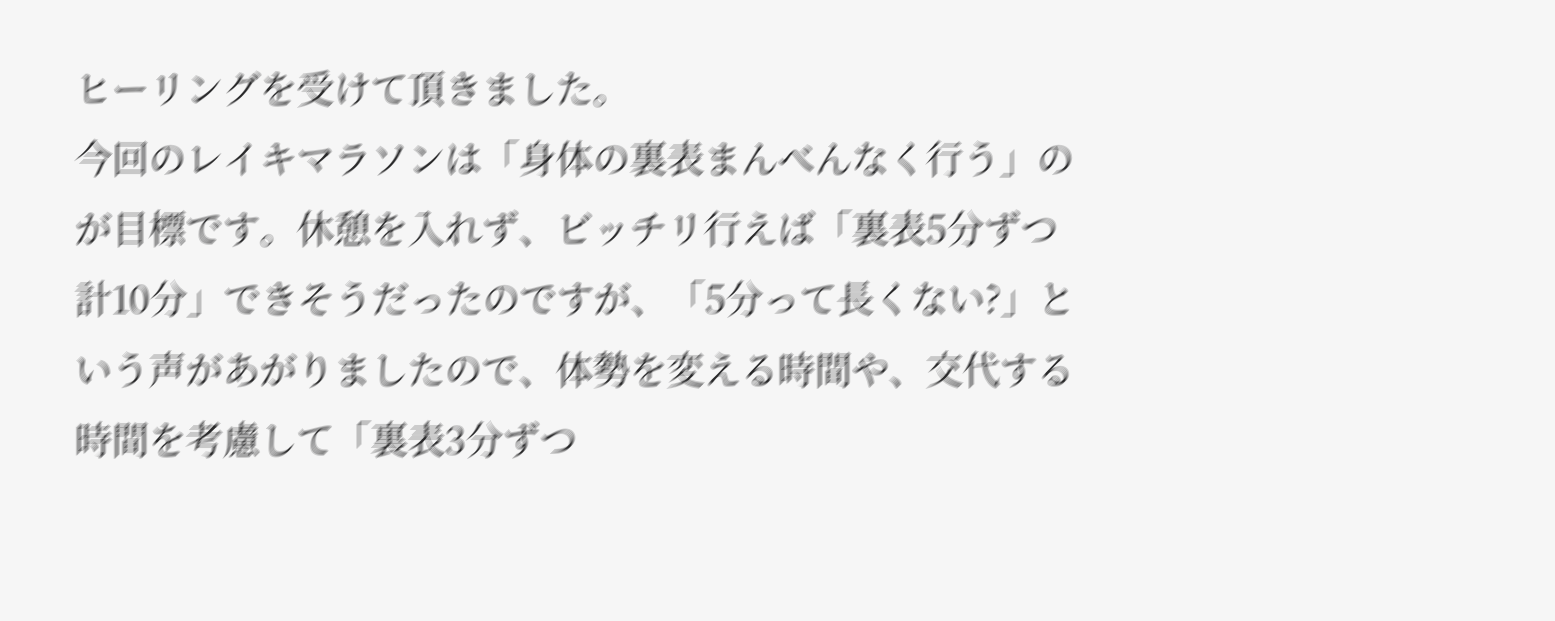ヒーリングを受けて頂きました。
今回のレイキマラソンは「身体の裏表まんべんなく行う」のが目標です。休憩を入れず、ビッチリ行えば「裏表5分ずつ計10分」できそうだったのですが、「5分って長くない?」という声があがりましたので、体勢を変える時間や、交代する時間を考慮して「裏表3分ずつ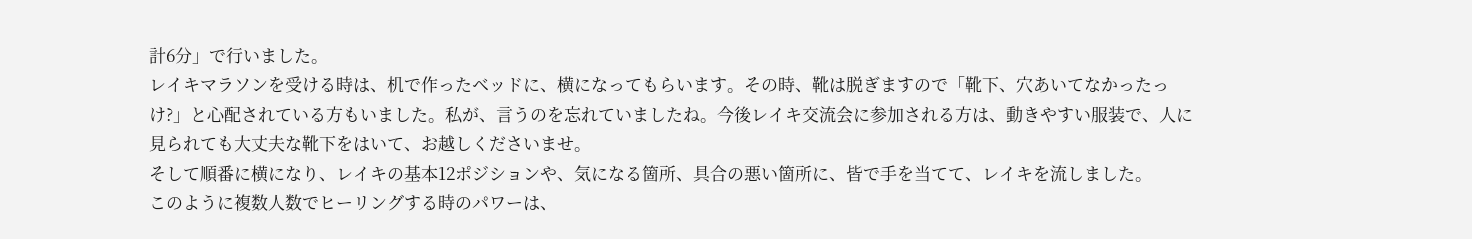計6分」で行いました。
レイキマラソンを受ける時は、机で作ったベッドに、横になってもらいます。その時、靴は脱ぎますので「靴下、穴あいてなかったっけ?」と心配されている方もいました。私が、言うのを忘れていましたね。今後レイキ交流会に参加される方は、動きやすい服装で、人に見られても大丈夫な靴下をはいて、お越しくださいませ。
そして順番に横になり、レイキの基本12ポジションや、気になる箇所、具合の悪い箇所に、皆で手を当てて、レイキを流しました。
このように複数人数でヒーリングする時のパワーは、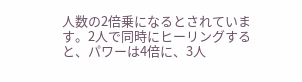人数の2倍乗になるとされています。2人で同時にヒーリングすると、パワーは4倍に、3人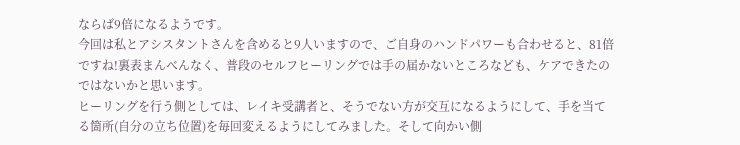ならば9倍になるようです。
今回は私とアシスタントさんを含めると9人いますので、ご自身のハンドパワーも合わせると、81倍ですね!裏表まんべんなく、普段のセルフヒーリングでは手の届かないところなども、ケアできたのではないかと思います。
ヒーリングを行う側としては、レイキ受講者と、そうでない方が交互になるようにして、手を当てる箇所(自分の立ち位置)を毎回変えるようにしてみました。そして向かい側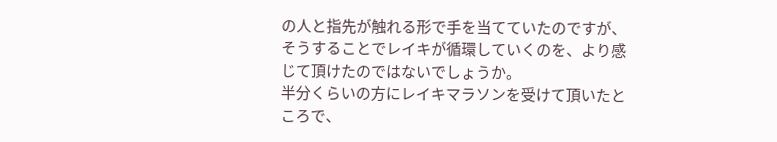の人と指先が触れる形で手を当てていたのですが、そうすることでレイキが循環していくのを、より感じて頂けたのではないでしょうか。
半分くらいの方にレイキマラソンを受けて頂いたところで、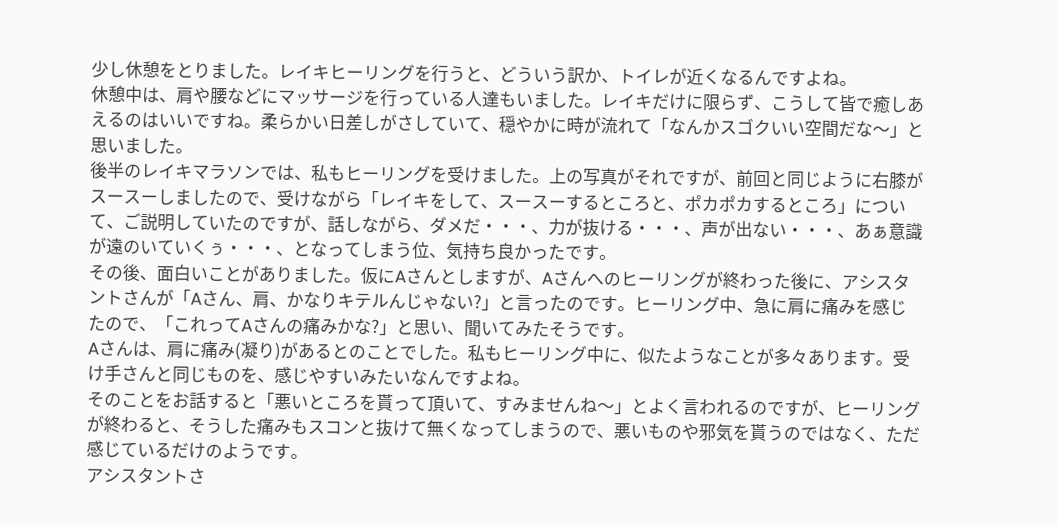少し休憩をとりました。レイキヒーリングを行うと、どういう訳か、トイレが近くなるんですよね。
休憩中は、肩や腰などにマッサージを行っている人達もいました。レイキだけに限らず、こうして皆で癒しあえるのはいいですね。柔らかい日差しがさしていて、穏やかに時が流れて「なんかスゴクいい空間だな〜」と思いました。
後半のレイキマラソンでは、私もヒーリングを受けました。上の写真がそれですが、前回と同じように右膝がスースーしましたので、受けながら「レイキをして、スースーするところと、ポカポカするところ」について、ご説明していたのですが、話しながら、ダメだ・・・、力が抜ける・・・、声が出ない・・・、あぁ意識が遠のいていくぅ・・・、となってしまう位、気持ち良かったです。
その後、面白いことがありました。仮にAさんとしますが、Aさんへのヒーリングが終わった後に、アシスタントさんが「Aさん、肩、かなりキテルんじゃない?」と言ったのです。ヒーリング中、急に肩に痛みを感じたので、「これってAさんの痛みかな?」と思い、聞いてみたそうです。
Aさんは、肩に痛み(凝り)があるとのことでした。私もヒーリング中に、似たようなことが多々あります。受け手さんと同じものを、感じやすいみたいなんですよね。
そのことをお話すると「悪いところを貰って頂いて、すみませんね〜」とよく言われるのですが、ヒーリングが終わると、そうした痛みもスコンと抜けて無くなってしまうので、悪いものや邪気を貰うのではなく、ただ感じているだけのようです。
アシスタントさ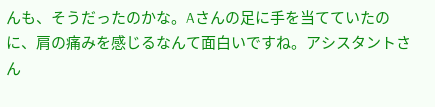んも、そうだったのかな。Aさんの足に手を当てていたのに、肩の痛みを感じるなんて面白いですね。アシスタントさん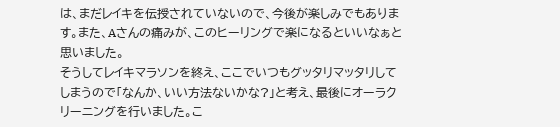は、まだレイキを伝授されていないので、今後が楽しみでもあります。また、Aさんの痛みが、このヒーリングで楽になるといいなぁと思いました。
そうしてレイキマラソンを終え、ここでいつもグッタリマッタリしてしまうので「なんか、いい方法ないかな?」と考え、最後にオーラクリーニングを行いました。こ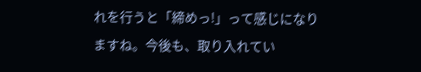れを行うと「締めっ!」って感じになりますね。今後も、取り入れてい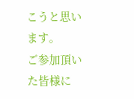こうと思います。
ご参加頂いた皆様に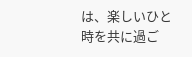は、楽しいひと時を共に過ご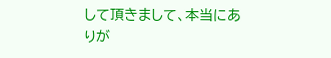して頂きまして、本当にありが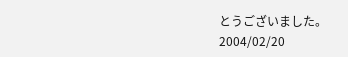とうございました。
2004/02/20